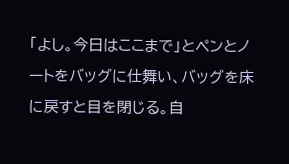「よし。今日はここまで」とペンとノートをバッグに仕舞い、バッグを床に戻すと目を閉じる。自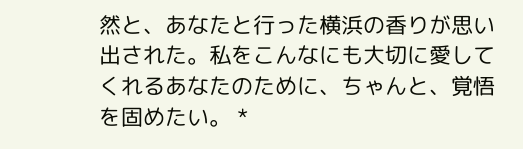然と、あなたと行った横浜の香りが思い出された。私をこんなにも大切に愛してくれるあなたのために、ちゃんと、覚悟を固めたい。 *